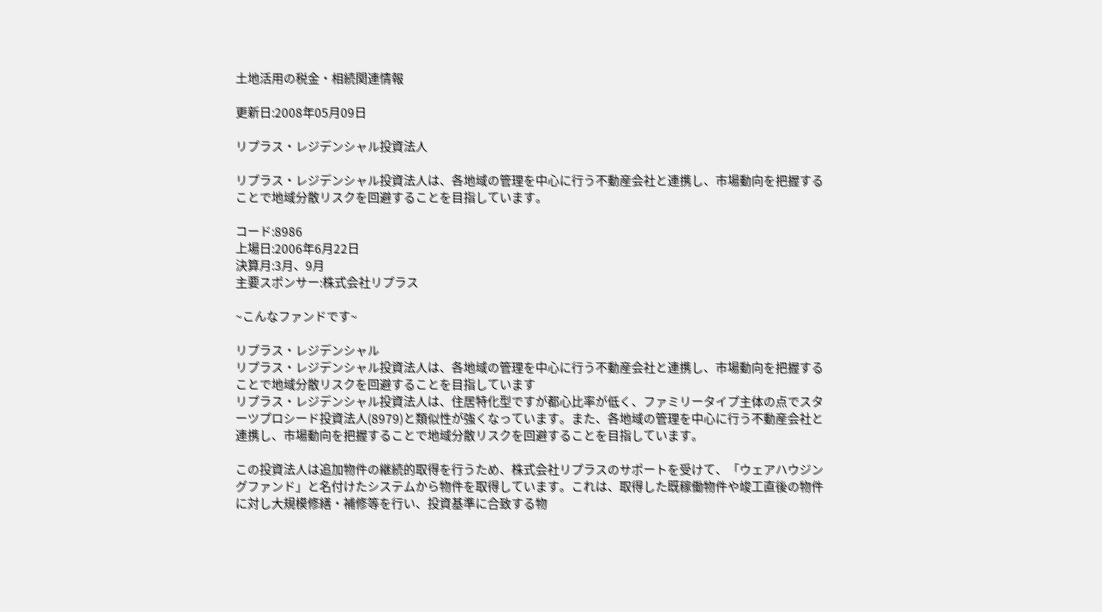土地活用の税金・相続関連情報

更新日:2008年05月09日

リプラス・レジデンシャル投資法人

リプラス・レジデンシャル投資法人は、各地域の管理を中心に行う不動産会社と連携し、市場動向を把握することで地域分散リスクを回避することを目指しています。

コード:8986
上場日:2006年6月22日
決算月:3月、9月
主要スポンサー:株式会社リプラス

~こんなファンドです~

リプラス・レジデンシャル
リプラス・レジデンシャル投資法人は、各地域の管理を中心に行う不動産会社と連携し、市場動向を把握することで地域分散リスクを回避することを目指しています
リプラス・レジデンシャル投資法人は、住居特化型ですが都心比率が低く、ファミリータイプ主体の点でスターツプロシード投資法人(8979)と類似性が強くなっています。また、各地域の管理を中心に行う不動産会社と連携し、市場動向を把握することで地域分散リスクを回避することを目指しています。

この投資法人は追加物件の継続的取得を行うため、株式会社リプラスのサポートを受けて、「ウェアハウジングファンド」と名付けたシステムから物件を取得しています。これは、取得した既稼働物件や竣工直後の物件に対し大規模修繕・補修等を行い、投資基準に合致する物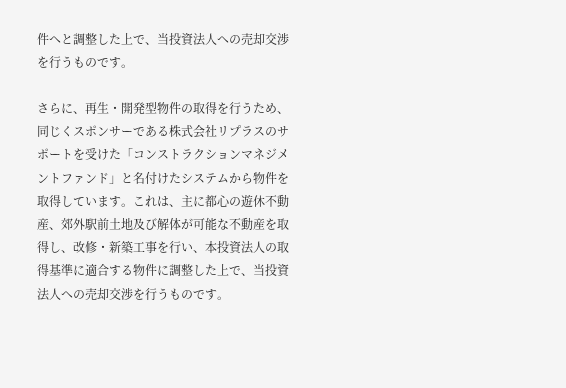件へと調整した上で、当投資法人への売却交渉を行うものです。

さらに、再生・開発型物件の取得を行うため、同じくスポンサーである株式会社リプラスのサポートを受けた「コンストラクションマネジメントファンド」と名付けたシステムから物件を取得しています。これは、主に都心の遊休不動産、郊外駅前土地及び解体が可能な不動産を取得し、改修・新築工事を行い、本投資法人の取得基準に適合する物件に調整した上で、当投資法人への売却交渉を行うものです。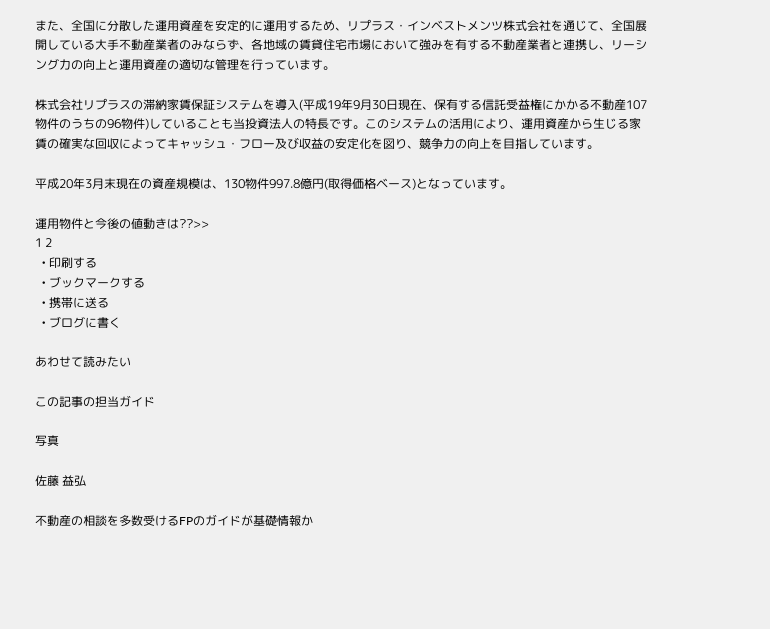また、全国に分散した運用資産を安定的に運用するため、リプラス・インベストメンツ株式会社を通じて、全国展開している大手不動産業者のみならず、各地域の賃貸住宅市場において強みを有する不動産業者と連携し、リーシング力の向上と運用資産の適切な管理を行っています。

株式会社リプラスの滞納家賃保証システムを導入(平成19年9月30日現在、保有する信託受益権にかかる不動産107物件のうちの96物件)していることも当投資法人の特長です。このシステムの活用により、運用資産から生じる家賃の確実な回収によってキャッシュ・フロー及び収益の安定化を図り、競争力の向上を目指しています。

平成20年3月末現在の資産規模は、130物件997.8億円(取得価格ベース)となっています。

運用物件と今後の値動きは??>>
1 2
  • 印刷する
  • ブックマークする
  • 携帯に送る
  • ブログに書く

あわせて読みたい

この記事の担当ガイド

写真

佐藤 益弘

不動産の相談を多数受けるFPのガイドが基礎情報か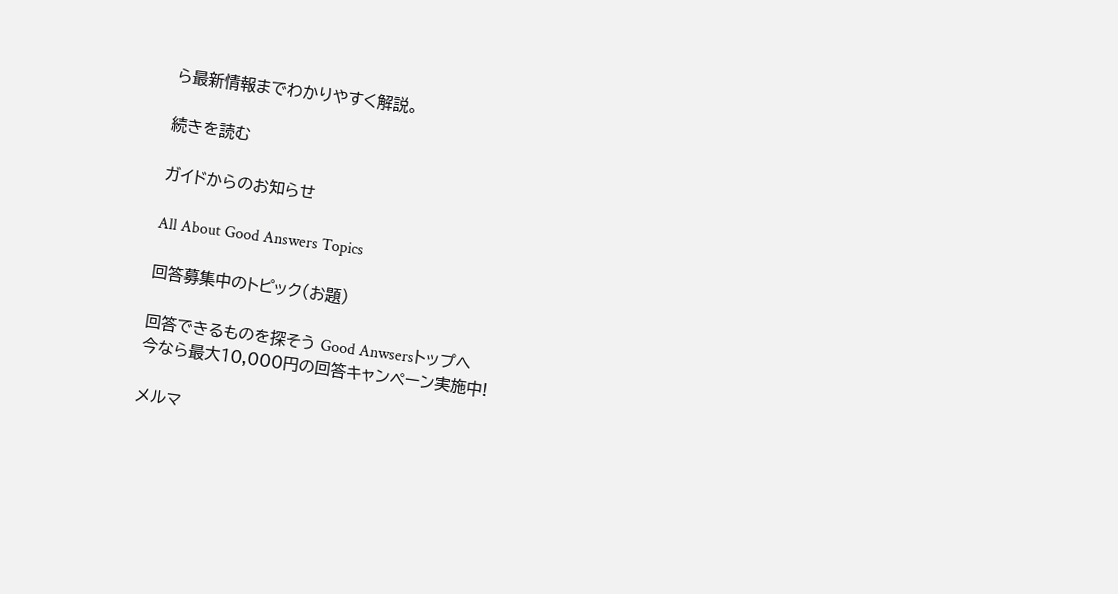ら最新情報までわかりやすく解説。

続きを読む

ガイドからのお知らせ

All About Good Answers Topics

回答募集中のトピック(お題)

回答できるものを探そう Good Anwsersトップへ
今なら最大10,000円の回答キャンペーン実施中!

メルマ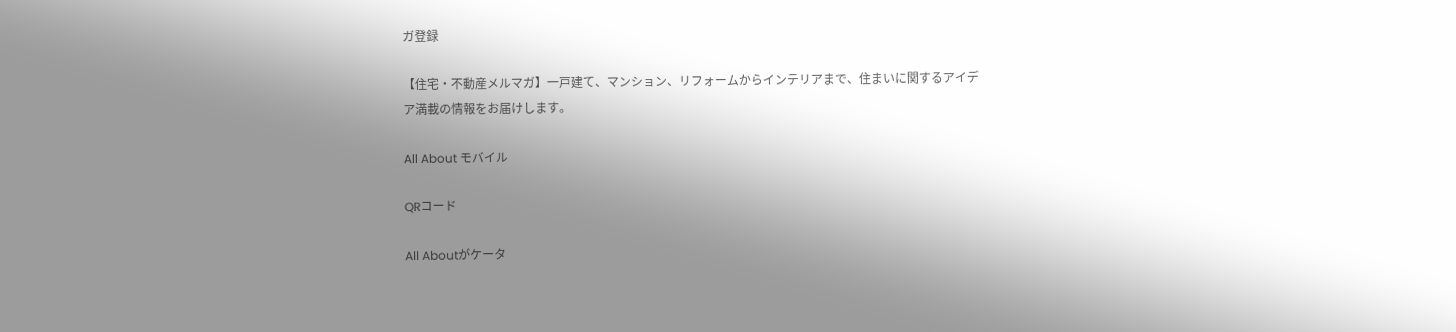ガ登録

【住宅・不動産メルマガ】一戸建て、マンション、リフォームからインテリアまで、住まいに関するアイデア満載の情報をお届けします。

All About モバイル

QRコード

All Aboutがケータ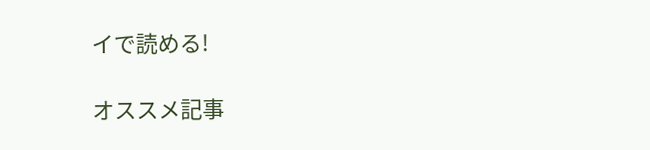イで読める!

オススメ記事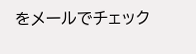をメールでチェック